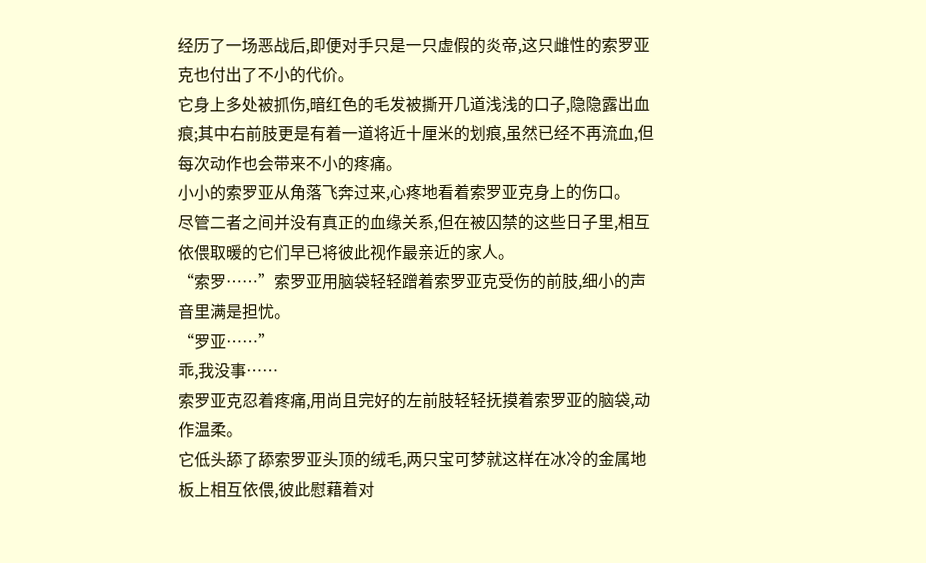经历了一场恶战后,即便对手只是一只虚假的炎帝,这只雌性的索罗亚克也付出了不小的代价。
它身上多处被抓伤,暗红色的毛发被撕开几道浅浅的口子,隐隐露出血痕;其中右前肢更是有着一道将近十厘米的划痕,虽然已经不再流血,但每次动作也会带来不小的疼痛。
小小的索罗亚从角落飞奔过来,心疼地看着索罗亚克身上的伤口。
尽管二者之间并没有真正的血缘关系,但在被囚禁的这些日子里,相互依偎取暖的它们早已将彼此视作最亲近的家人。
“索罗……”索罗亚用脑袋轻轻蹭着索罗亚克受伤的前肢,细小的声音里满是担忧。
“罗亚……”
乖,我没事……
索罗亚克忍着疼痛,用尚且完好的左前肢轻轻抚摸着索罗亚的脑袋,动作温柔。
它低头舔了舔索罗亚头顶的绒毛,两只宝可梦就这样在冰冷的金属地板上相互依偎,彼此慰藉着对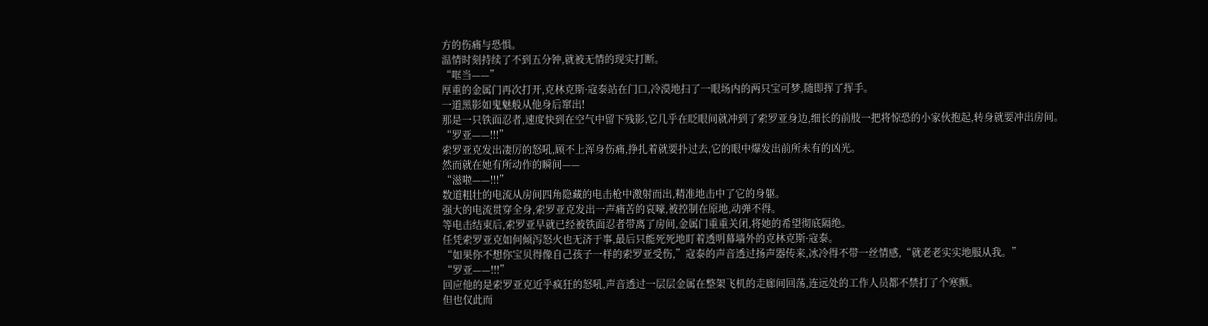方的伤痛与恐惧。
温情时刻持续了不到五分钟,就被无情的现实打断。
“哐当——”
厚重的金属门再次打开,克林克斯·寇泰站在门口,冷漠地扫了一眼场内的两只宝可梦,随即挥了挥手。
一道黑影如鬼魅般从他身后窜出!
那是一只铁面忍者,速度快到在空气中留下残影,它几乎在眨眼间就冲到了索罗亚身边,细长的前肢一把将惊恐的小家伙抱起,转身就要冲出房间。
“罗亚——!!!”
索罗亚克发出凄厉的怒吼,顾不上浑身伤痛,挣扎着就要扑过去,它的眼中爆发出前所未有的凶光。
然而就在她有所动作的瞬间——
“滋啦——!!!”
数道粗壮的电流从房间四角隐藏的电击枪中激射而出,精准地击中了它的身躯。
强大的电流贯穿全身,索罗亚克发出一声痛苦的哀嚎,被控制在原地,动弹不得。
等电击结束后,索罗亚早就已经被铁面忍者带离了房间,金属门重重关闭,将她的希望彻底隔绝。
任凭索罗亚克如何倾泻怒火也无济于事,最后只能死死地盯着透明幕墙外的克林克斯·寇泰。
“如果你不想你宝贝得像自己孩子一样的索罗亚受伤,”寇泰的声音透过扬声器传来,冰冷得不带一丝情感,“就老老实实地服从我。”
“罗亚——!!!”
回应他的是索罗亚克近乎疯狂的怒吼,声音透过一层层金属在整架飞机的走廊间回荡,连远处的工作人员都不禁打了个寒颤。
但也仅此而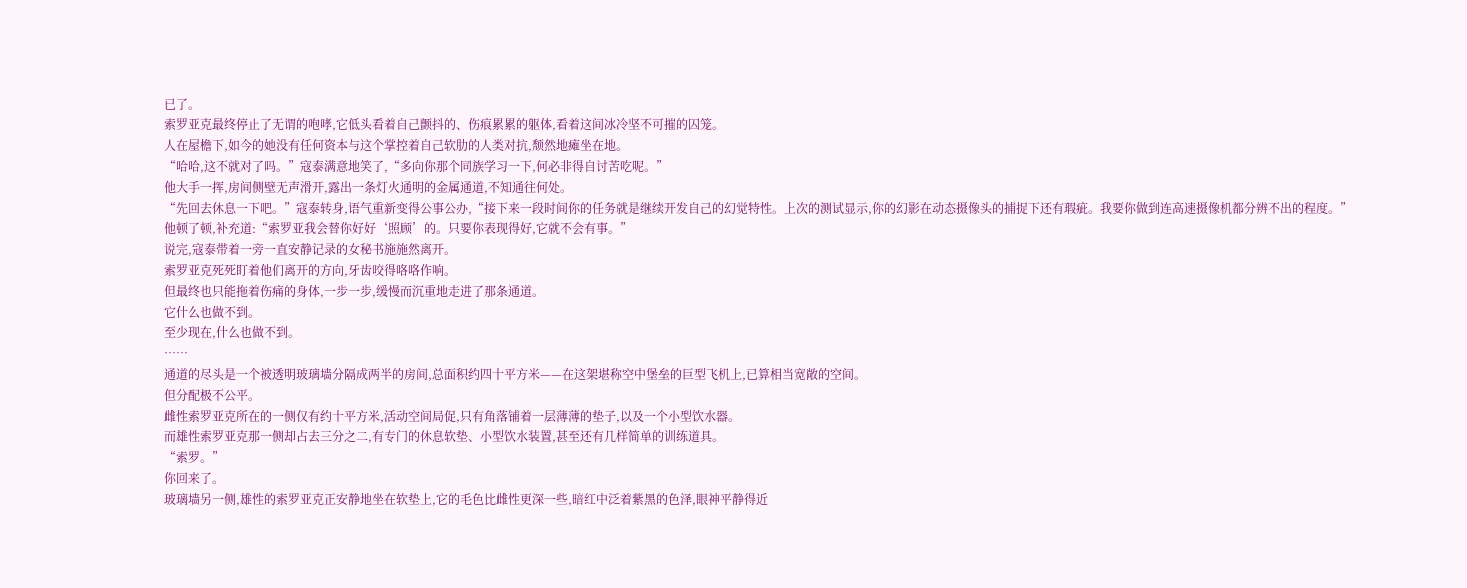已了。
索罗亚克最终停止了无谓的咆哮,它低头看着自己颤抖的、伤痕累累的躯体,看着这间冰冷坚不可摧的囚笼。
人在屋檐下,如今的她没有任何资本与这个掌控着自己软肋的人类对抗,颓然地瘫坐在地。
“哈哈,这不就对了吗。”寇泰满意地笑了,“多向你那个同族学习一下,何必非得自讨苦吃呢。”
他大手一挥,房间侧壁无声滑开,露出一条灯火通明的金属通道,不知通往何处。
“先回去休息一下吧。”寇泰转身,语气重新变得公事公办,“接下来一段时间你的任务就是继续开发自己的幻觉特性。上次的测试显示,你的幻影在动态摄像头的捕捉下还有瑕疵。我要你做到连高速摄像机都分辨不出的程度。”
他顿了顿,补充道:“索罗亚我会替你好好‘照顾’的。只要你表现得好,它就不会有事。”
说完,寇泰带着一旁一直安静记录的女秘书施施然离开。
索罗亚克死死盯着他们离开的方向,牙齿咬得咯咯作响。
但最终也只能拖着伤痛的身体,一步一步,缓慢而沉重地走进了那条通道。
它什么也做不到。
至少现在,什么也做不到。
……
通道的尽头是一个被透明玻璃墙分隔成两半的房间,总面积约四十平方米——在这架堪称空中堡垒的巨型飞机上,已算相当宽敞的空间。
但分配极不公平。
雌性索罗亚克所在的一侧仅有约十平方米,活动空间局促,只有角落铺着一层薄薄的垫子,以及一个小型饮水器。
而雄性索罗亚克那一侧却占去三分之二,有专门的休息软垫、小型饮水装置,甚至还有几样简单的训练道具。
“索罗。”
你回来了。
玻璃墙另一侧,雄性的索罗亚克正安静地坐在软垫上,它的毛色比雌性更深一些,暗红中泛着紫黑的色泽,眼神平静得近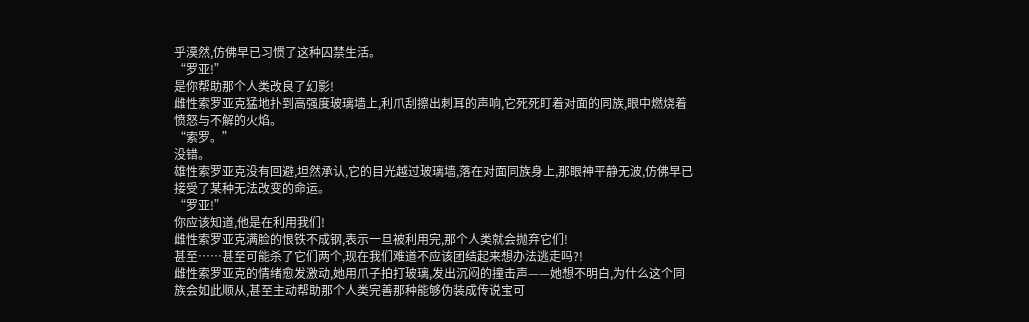乎漠然,仿佛早已习惯了这种囚禁生活。
“罗亚!”
是你帮助那个人类改良了幻影!
雌性索罗亚克猛地扑到高强度玻璃墙上,利爪刮擦出刺耳的声响,它死死盯着对面的同族,眼中燃烧着愤怒与不解的火焰。
“索罗。”
没错。
雄性索罗亚克没有回避,坦然承认,它的目光越过玻璃墙,落在对面同族身上,那眼神平静无波,仿佛早已接受了某种无法改变的命运。
“罗亚!”
你应该知道,他是在利用我们!
雌性索罗亚克满脸的恨铁不成钢,表示一旦被利用完,那个人类就会抛弃它们!
甚至……甚至可能杀了它们两个,现在我们难道不应该团结起来想办法逃走吗?!
雌性索罗亚克的情绪愈发激动,她用爪子拍打玻璃,发出沉闷的撞击声——她想不明白,为什么这个同族会如此顺从,甚至主动帮助那个人类完善那种能够伪装成传说宝可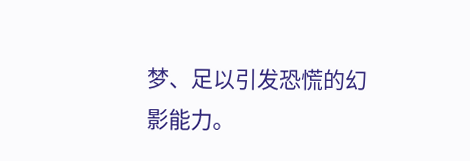梦、足以引发恐慌的幻影能力。